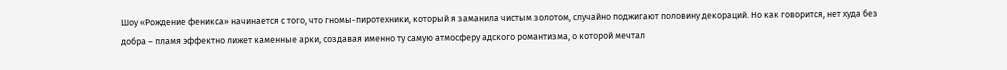Шоу «Рождение феникса» начинается с того, что гномы-пиротехники, который я заманила чистым золотом, случайно поджигают половину декораций. Но как говорится, нет худа без добра – пламя эффектно лижет каменные арки, создавая именно ту самую атмосферу адского романтизма, о которой мечтал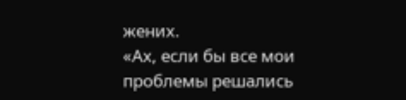жених.
«Ах, если бы все мои проблемы решались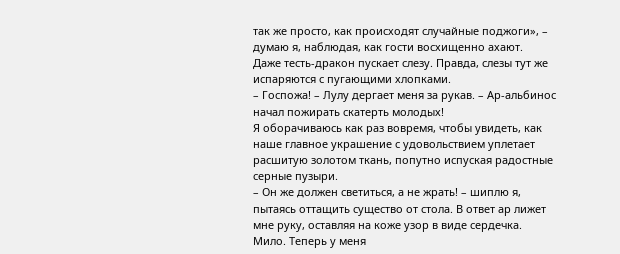так же просто, как происходят случайные поджоги», – думаю я, наблюдая, как гости восхищенно ахают.
Даже тесть-дракон пускает слезу. Правда, слезы тут же испаряются с пугающими хлопками.
– Госпожа! – Лулу дергает меня за рукав. – Ар-альбинос начал пожирать скатерть молодых!
Я оборачиваюсь как раз вовремя, чтобы увидеть, как наше главное украшение с удовольствием уплетает расшитую золотом ткань, попутно испуская радостные серные пузыри.
– Он же должен светиться, а не жрать! – шиплю я, пытаясь оттащить существо от стола. В ответ ар лижет мне руку, оставляя на коже узор в виде сердечка.
Мило. Теперь у меня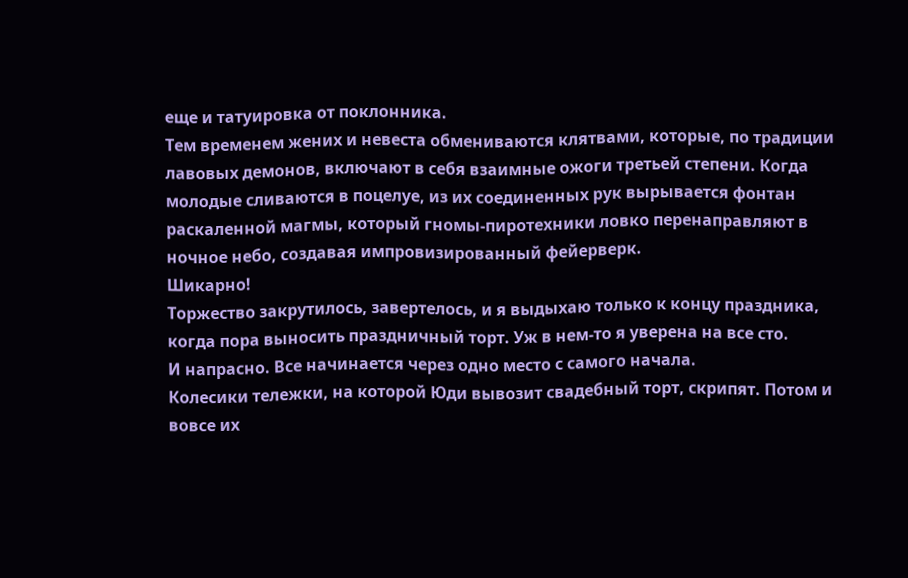еще и татуировка от поклонника.
Тем временем жених и невеста обмениваются клятвами, которые, по традиции лавовых демонов, включают в себя взаимные ожоги третьей степени. Когда молодые сливаются в поцелуе, из их соединенных рук вырывается фонтан раскаленной магмы, который гномы-пиротехники ловко перенаправляют в ночное небо, создавая импровизированный фейерверк.
Шикарно!
Торжество закрутилось, завертелось, и я выдыхаю только к концу праздника, когда пора выносить праздничный торт. Уж в нем-то я уверена на все сто.
И напрасно. Все начинается через одно место с самого начала.
Колесики тележки, на которой Юди вывозит свадебный торт, скрипят. Потом и вовсе их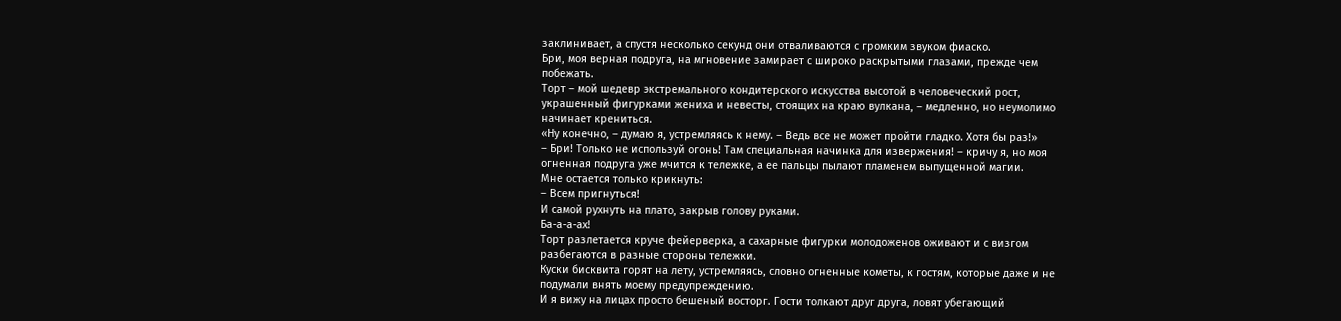заклинивает, а спустя несколько секунд они отваливаются с громким звуком фиаско.
Бри, моя верная подруга, на мгновение замирает с широко раскрытыми глазами, прежде чем побежать.
Торт – мой шедевр экстремального кондитерского искусства высотой в человеческий рост, украшенный фигурками жениха и невесты, стоящих на краю вулкана, – медленно, но неумолимо начинает крениться.
«Ну конечно, – думаю я, устремляясь к нему. – Ведь все не может пройти гладко. Хотя бы раз!»
– Бри! Только не используй огонь! Там специальная начинка для извержения! – кричу я, но моя огненная подруга уже мчится к тележке, а ее пальцы пылают пламенем выпущенной магии.
Мне остается только крикнуть:
– Всем пригнуться!
И самой рухнуть на плато, закрыв голову руками.
Ба-а-а-ах!
Торт разлетается круче фейерверка, а сахарные фигурки молодоженов оживают и с визгом разбегаются в разные стороны тележки.
Куски бисквита горят на лету, устремляясь, словно огненные кометы, к гостям, которые даже и не подумали внять моему предупреждению.
И я вижу на лицах просто бешеный восторг. Гости толкают друг друга, ловят убегающий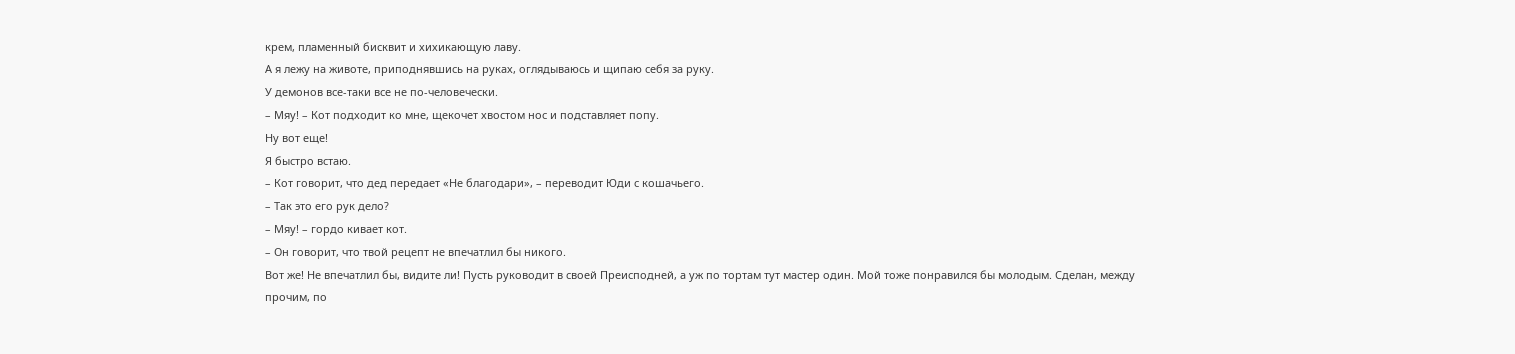крем, пламенный бисквит и хихикающую лаву.
А я лежу на животе, приподнявшись на руках, оглядываюсь и щипаю себя за руку.
У демонов все-таки все не по-человечески.
– Мяу! – Кот подходит ко мне, щекочет хвостом нос и подставляет попу.
Ну вот еще!
Я быстро встаю.
– Кот говорит, что дед передает «Не благодари», – переводит Юди с кошачьего.
– Так это его рук дело?
– Мяу! – гордо кивает кот.
– Он говорит, что твой рецепт не впечатлил бы никого.
Вот же! Не впечатлил бы, видите ли! Пусть руководит в своей Преисподней, а уж по тортам тут мастер один. Мой тоже понравился бы молодым. Сделан, между прочим, по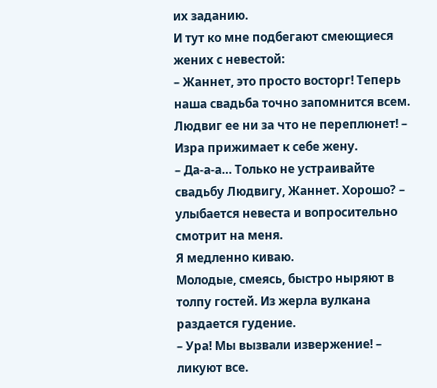их заданию.
И тут ко мне подбегают смеющиеся жених с невестой:
– Жаннет, это просто восторг! Теперь наша свадьба точно запомнится всем. Людвиг ее ни за что не переплюнет! – Изра прижимает к себе жену.
– Да-а-а… Только не устраивайте свадьбу Людвигу, Жаннет. Хорошо? – улыбается невеста и вопросительно смотрит на меня.
Я медленно киваю.
Молодые, смеясь, быстро ныряют в толпу гостей. Из жерла вулкана раздается гудение.
– Ура! Мы вызвали извержение! – ликуют все.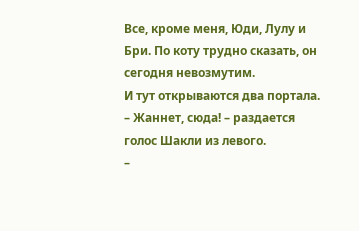Все, кроме меня, Юди, Лулу и Бри. По коту трудно сказать, он сегодня невозмутим.
И тут открываются два портала.
– Жаннет, сюда! – раздается голос Шакли из левого.
–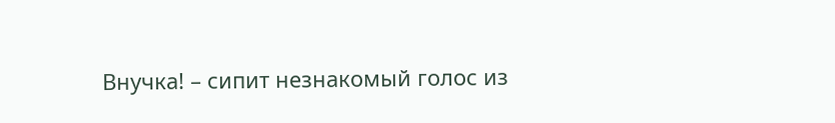Внучка! – сипит незнакомый голос из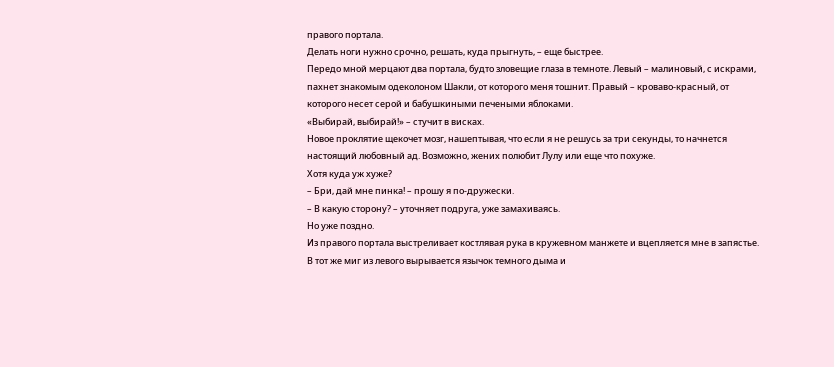правого портала.
Делать ноги нужно срочно, решать, куда прыгнуть, – еще быстрее.
Передо мной мерцают два портала, будто зловещие глаза в темноте. Левый – малиновый, с искрами, пахнет знакомым одеколоном Шакли, от которого меня тошнит. Правый – кроваво-красный, от которого несет серой и бабушкиными печеными яблоками.
«Выбирай, выбирай!» – стучит в висках.
Новое проклятие щекочет мозг, нашептывая, что если я не решусь за три секунды, то начнется настоящий любовный ад. Возможно, жених полюбит Лулу или еще что похуже.
Хотя куда уж хуже?
– Бри, дай мне пинка! – прошу я по-дружески.
– В какую сторону? – уточняет подруга, уже замахиваясь.
Но уже поздно.
Из правого портала выстреливает костлявая рука в кружевном манжете и вцепляется мне в запястье. В тот же миг из левого вырывается язычок темного дыма и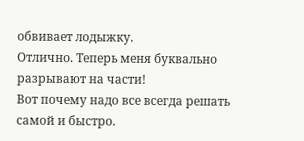обвивает лодыжку.
Отлично. Теперь меня буквально разрывают на части!
Вот почему надо все всегда решать самой и быстро.